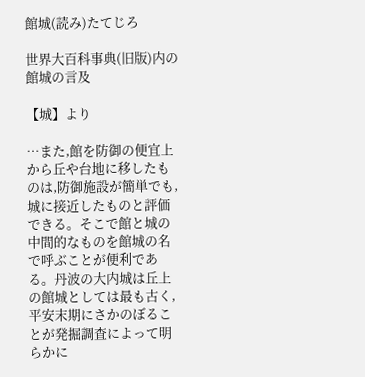館城(読み)たてじろ

世界大百科事典(旧版)内の館城の言及

【城】より

…また,館を防御の便宜上から丘や台地に移したものは,防御施設が簡単でも,城に接近したものと評価できる。そこで館と城の中間的なものを館城の名で呼ぶことが便利である。丹波の大内城は丘上の館城としては最も古く,平安末期にさかのぼることが発掘調査によって明らかに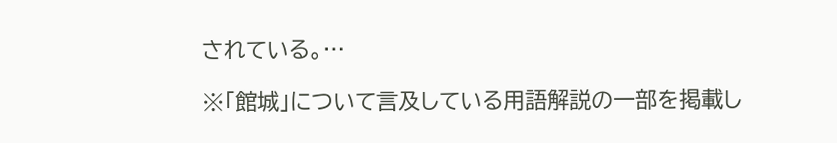されている。…

※「館城」について言及している用語解説の一部を掲載し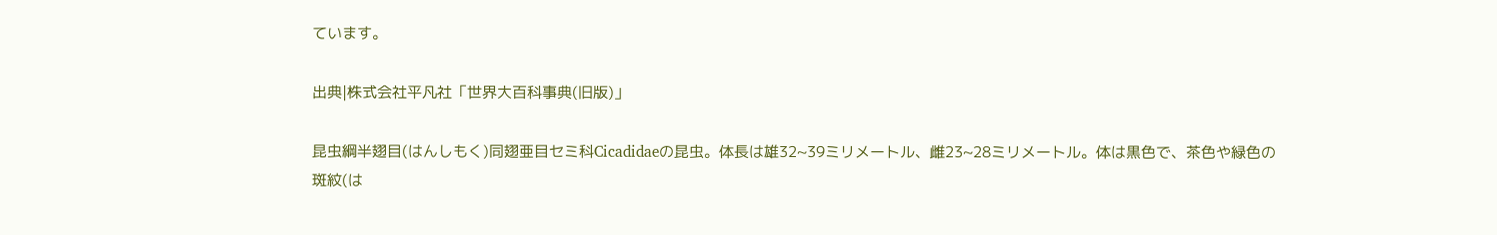ています。

出典|株式会社平凡社「世界大百科事典(旧版)」

昆虫綱半翅目(はんしもく)同翅亜目セミ科Cicadidaeの昆虫。体長は雄32~39ミリメートル、雌23~28ミリメートル。体は黒色で、茶色や緑色の斑紋(は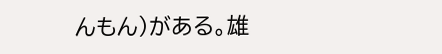んもん)がある。雄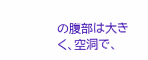の腹部は大きく、空洞で、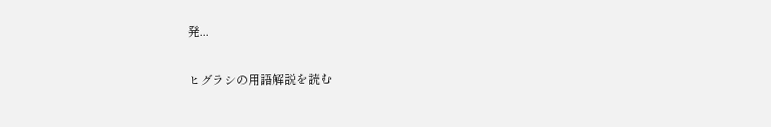発...

ヒグラシの用語解説を読む